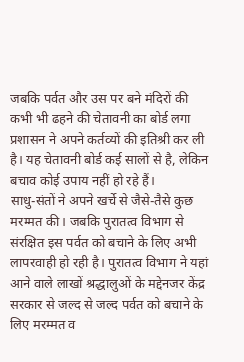जबकि पर्वत और उस पर बने मंदिरों की कभी भी ढहने की चेतावनी का बोर्ड लगा प्रशासन ने अपने कर्तव्यों की इतिश्री कर ली है। यह चेतावनी बोर्ड कई सालों से है, लेकिन बचाव कोई उपाय नहीं हो रहे हैं।
साधु-संतों ने अपने खर्चे से जैसे-तैसे कुछ मरम्मत की। जबकि पुरातत्व विभाग से संरक्षित इस पर्वत को बचाने के लिए अभी लापरवाही हो रही है। पुरातत्व विभाग ने यहां आने वाले लाखों श्रद्धालुओं के मद्देनजर केंद्र सरकार से जल्द से जल्द पर्वत को बचाने के लिए मरम्मत व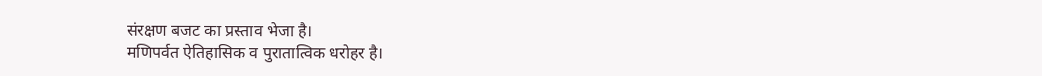संरक्षण बजट का प्रस्ताव भेजा है।
मणिपर्वत ऐतिहासिक व पुरातात्विक धरोहर है।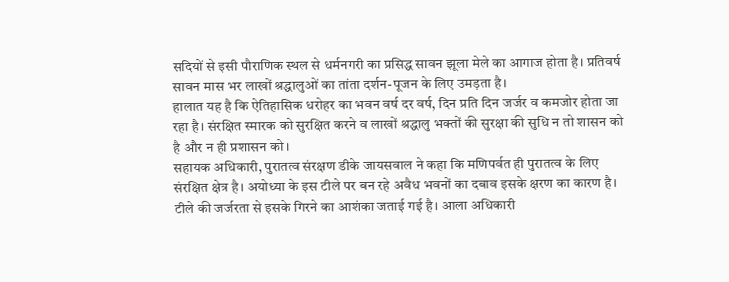सदियों से इसी पौराणिक स्थल से धर्मनगरी का प्रसिद्ध सावन झूला मेले का आगाज होता है। प्रतिवर्ष सावन मास भर लाखों श्रद्धालुओं का तांता दर्शन-पूजन के लिए उमड़ता है।
हालात यह है कि ऐतिहासिक धरोहर का भवन वर्ष दर वर्ष, दिन प्रति दिन जर्जर व कमजोर होता जा रहा है। संरक्षित स्मारक को सुरक्षित करने व लाखों श्रद्धालु भक्तों की सुरक्षा की सुधि न तो शासन को है और न ही प्रशासन को।
सहायक अधिकारी, पुरातत्व संरक्षण डीके जायसवाल ने कहा कि मणिपर्वत ही पुरातत्व के लिए संरक्षित क्षेत्र है। अयोध्या के इस टीले पर बन रहे अवैध भवनों का दबाव इसके क्षरण का कारण है।
टीले की जर्जरता से इसके गिरने का आशंका जताई गई है। आला अधिकारी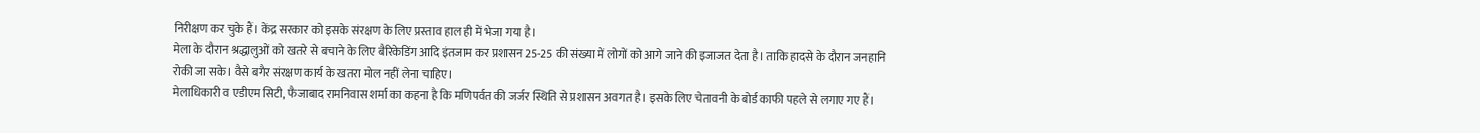निरीक्षण कर चुके हैं। केंद्र सरकार को इसके संरक्षण के लिए प्रस्ताव हाल ही में भेजा गया है।
मेला के दौरान श्रद्धालुओं को खतरे से बचाने के लिए बैरिकेडिंग आदि इंतजाम कर प्रशासन 25-25 की संख्या में लोगों को आगे जाने की इजाजत देता है। ताकि हादसे के दौरान जनहानि रोकी जा सके। वैसे बगैर संरक्षण कार्य के खतरा मोल नहीं लेना चाहिए।
मेलाधिकारी व एडीएम सिटी, फैजाबाद रामनिवास शर्मा का कहना है कि मणिपर्वत की जर्जर स्थिति से प्रशासन अवगत है। इसके लिए चेतावनी के बोर्ड काफी पहले से लगाए गए हैं।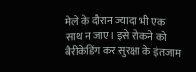मेले के दौरान ज्यादा भी एक साथ न जाए। इसे रोकने को बैरीकेडिंग कर सुरक्षा के इंतजाम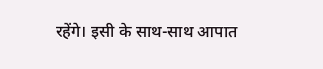रहेंगे। इसी के साथ-साथ आपात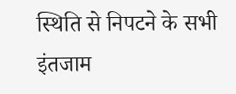स्थिति से निपटने के सभी इंतजाम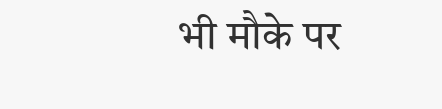भी मौके पर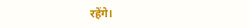रहेंगे।